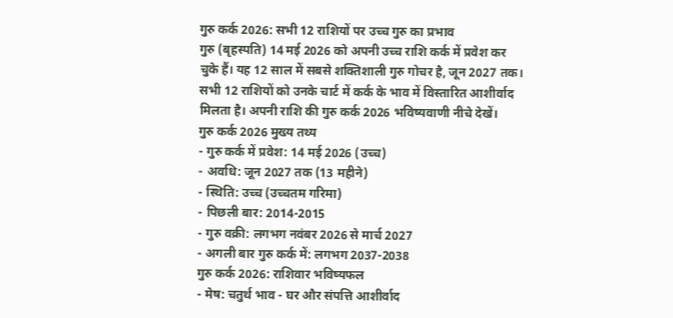गुरु कर्क 2026: सभी 12 राशियों पर उच्च गुरु का प्रभाव
गुरु (बृहस्पति) 14 मई 2026 को अपनी उच्च राशि कर्क में प्रवेश कर चुके हैं। यह 12 साल में सबसे शक्तिशाली गुरु गोचर है, जून 2027 तक। सभी 12 राशियों को उनके चार्ट में कर्क के भाव में विस्तारित आशीर्वाद मिलता है। अपनी राशि की गुरु कर्क 2026 भविष्यवाणी नीचे देखें।
गुरु कर्क 2026 मुख्य तथ्य
- गुरु कर्क में प्रवेश: 14 मई 2026 (उच्च)
- अवधि: जून 2027 तक (13 महीने)
- स्थिति: उच्च (उच्चतम गरिमा)
- पिछली बार: 2014-2015
- गुरु वक्री: लगभग नवंबर 2026 से मार्च 2027
- अगली बार गुरु कर्क में: लगभग 2037-2038
गुरु कर्क 2026: राशिवार भविष्यफल
- मेष: चतुर्थ भाव - घर और संपत्ति आशीर्वाद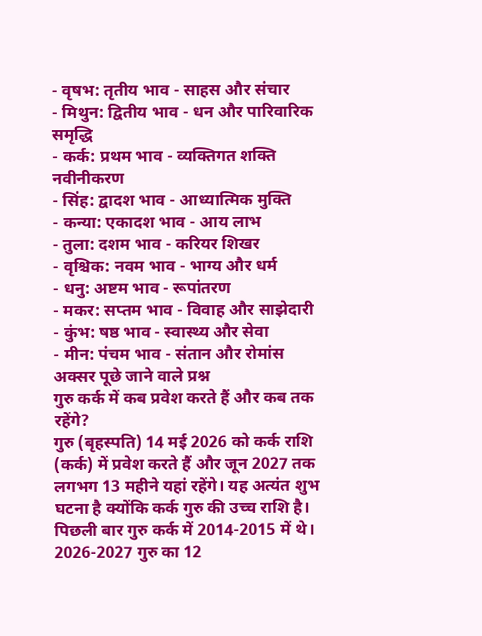- वृषभ: तृतीय भाव - साहस और संचार
- मिथुन: द्वितीय भाव - धन और पारिवारिक समृद्धि
- कर्क: प्रथम भाव - व्यक्तिगत शक्ति नवीनीकरण
- सिंह: द्वादश भाव - आध्यात्मिक मुक्ति
- कन्या: एकादश भाव - आय लाभ
- तुला: दशम भाव - करियर शिखर
- वृश्चिक: नवम भाव - भाग्य और धर्म
- धनु: अष्टम भाव - रूपांतरण
- मकर: सप्तम भाव - विवाह और साझेदारी
- कुंभ: षष्ठ भाव - स्वास्थ्य और सेवा
- मीन: पंचम भाव - संतान और रोमांस
अक्सर पूछे जाने वाले प्रश्न
गुरु कर्क में कब प्रवेश करते हैं और कब तक रहेंगे?
गुरु (बृहस्पति) 14 मई 2026 को कर्क राशि (कर्क) में प्रवेश करते हैं और जून 2027 तक लगभग 13 महीने यहां रहेंगे। यह अत्यंत शुभ घटना है क्योंकि कर्क गुरु की उच्च राशि है। पिछली बार गुरु कर्क में 2014-2015 में थे। 2026-2027 गुरु का 12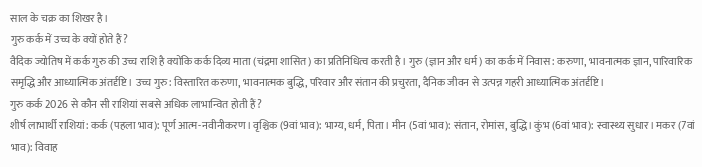साल के चक्र का शिखर है।
गुरु कर्क में उच्च के क्यों होते हैं?
वैदिक ज्योतिष में कर्क गुरु की उच्च राशि है क्योंकि कर्क दिव्य माता (चंद्रमा शासित) का प्रतिनिधित्व करती है। गुरु (ज्ञान और धर्म) का कर्क में निवास: करुणा, भावनात्मक ज्ञान, पारिवारिक समृद्धि और आध्यात्मिक अंतर्दृष्टि। उच्च गुरु: विस्तारित करुणा, भावनात्मक बुद्धि, परिवार और संतान की प्रचुरता, दैनिक जीवन से उत्पन्न गहरी आध्यात्मिक अंतर्दृष्टि।
गुरु कर्क 2026 से कौन सी राशियां सबसे अधिक लाभान्वित होती हैं?
शीर्ष लाभार्थी राशियां: कर्क (पहला भाव): पूर्ण आत्म-नवीनीकरण। वृश्चिक (9वां भाव): भाग्य, धर्म, पिता। मीन (5वां भाव): संतान, रोमांस, बुद्धि। कुंभ (6वां भाव): स्वास्थ्य सुधार। मकर (7वां भाव): विवाह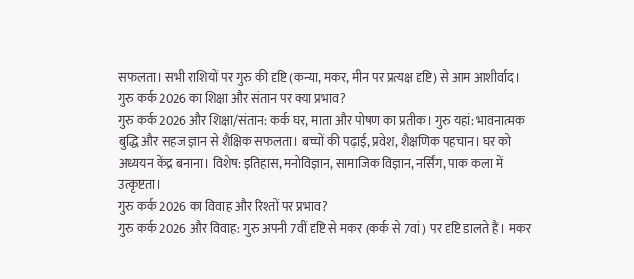सफलता। सभी राशियों पर गुरु की दृष्टि (कन्या, मकर, मीन पर प्रत्यक्ष दृष्टि) से आम आशीर्वाद।
गुरु कर्क 2026 का शिक्षा और संतान पर क्या प्रभाव?
गुरु कर्क 2026 और शिक्षा/संतान: कर्क घर, माता और पोषण का प्रतीक। गुरु यहां: भावनात्मक बुद्धि और सहज ज्ञान से शैक्षिक सफलता। बच्चों की पढ़ाई, प्रवेश, शैक्षणिक पहचान। घर को अध्ययन केंद्र बनाना। विशेष: इतिहास, मनोविज्ञान, सामाजिक विज्ञान, नर्सिंग, पाक कला में उत्कृष्टता।
गुरु कर्क 2026 का विवाह और रिश्तों पर प्रभाव?
गुरु कर्क 2026 और विवाह: गुरु अपनी 7वीं दृष्टि से मकर (कर्क से 7वां) पर दृष्टि डालते हैं। मकर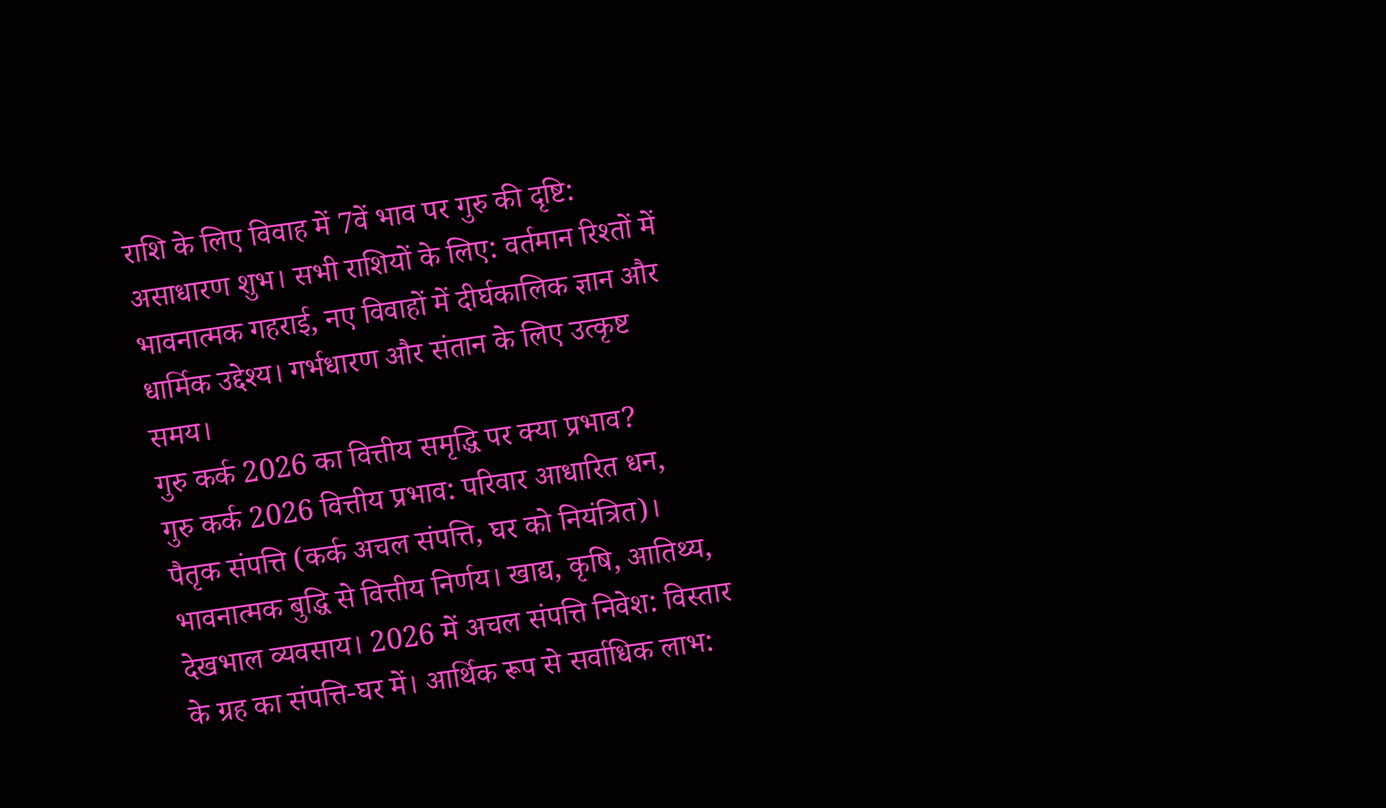राशि के लिए विवाह में 7वें भाव पर गुरु की दृष्टि: असाधारण शुभ। सभी राशियों के लिए: वर्तमान रिश्तों में भावनात्मक गहराई, नए विवाहों में दीर्घकालिक ज्ञान और धार्मिक उद्देश्य। गर्भधारण और संतान के लिए उत्कृष्ट समय।
गुरु कर्क 2026 का वित्तीय समृद्धि पर क्या प्रभाव?
गुरु कर्क 2026 वित्तीय प्रभाव: परिवार आधारित धन, पैतृक संपत्ति (कर्क अचल संपत्ति, घर को नियंत्रित)। भावनात्मक बुद्धि से वित्तीय निर्णय। खाद्य, कृषि, आतिथ्य, देखभाल व्यवसाय। 2026 में अचल संपत्ति निवेश: विस्तार के ग्रह का संपत्ति-घर में। आर्थिक रूप से सर्वाधिक लाभ: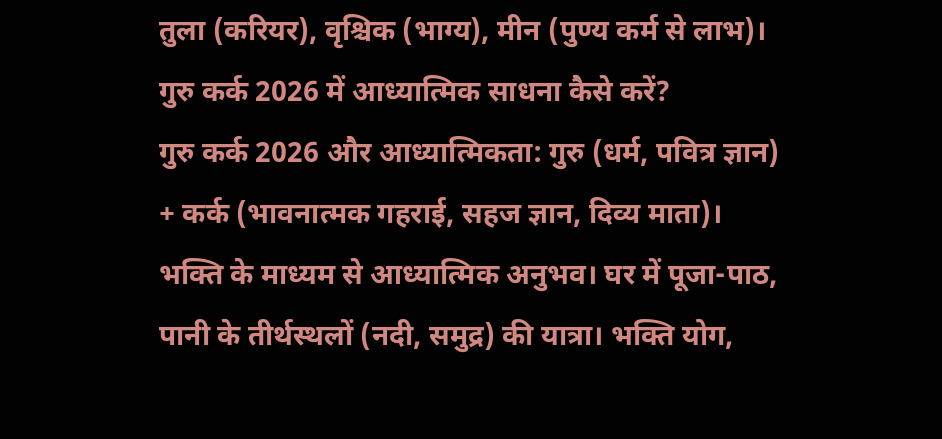तुला (करियर), वृश्चिक (भाग्य), मीन (पुण्य कर्म से लाभ)।
गुरु कर्क 2026 में आध्यात्मिक साधना कैसे करें?
गुरु कर्क 2026 और आध्यात्मिकता: गुरु (धर्म, पवित्र ज्ञान) + कर्क (भावनात्मक गहराई, सहज ज्ञान, दिव्य माता)। भक्ति के माध्यम से आध्यात्मिक अनुभव। घर में पूजा-पाठ, पानी के तीर्थस्थलों (नदी, समुद्र) की यात्रा। भक्ति योग,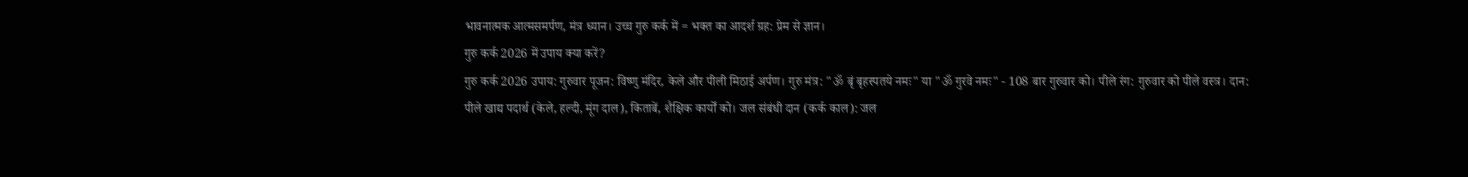भावनात्मक आत्मसमर्पण, मंत्र ध्यान। उच्च गुरु कर्क में = भक्त का आदर्श ग्रह: प्रेम से ज्ञान।
गुरु कर्क 2026 में उपाय क्या करें?
गुरु कर्क 2026 उपाय: गुरुवार पूजन: विष्णु मंदिर, केले और पीली मिठाई अर्पण। गुरु मंत्र: "ॐ बृं बृहस्पतये नमः" या "ॐ गुरवे नमः" - 108 बार गुरुवार को। पीले रंग: गुरुवार को पीले वस्त्र। दान: पीले खाद्य पदार्थ (केले, हल्दी, मूंग दाल), किताबें, शैक्षिक कार्यों को। जल संबंधी दान (कर्क काल): जल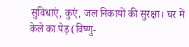सुविधाएं, कुएं, जल निकायों की सुरक्षा। घर में केले का पेड़ (विष्णु-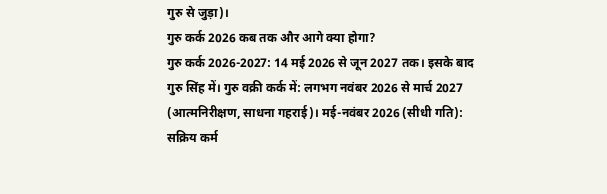गुरु से जुड़ा)।
गुरु कर्क 2026 कब तक और आगे क्या होगा?
गुरु कर्क 2026-2027: 14 मई 2026 से जून 2027 तक। इसके बाद गुरु सिंह में। गुरु वक्री कर्क में: लगभग नवंबर 2026 से मार्च 2027 (आत्मनिरीक्षण, साधना गहराई)। मई-नवंबर 2026 (सीधी गति): सक्रिय कर्म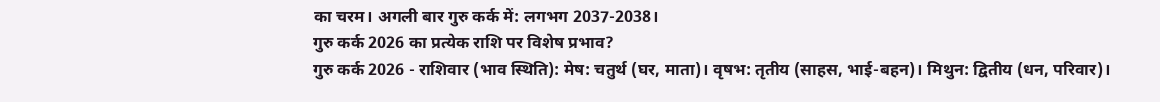का चरम। अगली बार गुरु कर्क में: लगभग 2037-2038।
गुरु कर्क 2026 का प्रत्येक राशि पर विशेष प्रभाव?
गुरु कर्क 2026 - राशिवार (भाव स्थिति): मेष: चतुर्थ (घर, माता)। वृषभ: तृतीय (साहस, भाई-बहन)। मिथुन: द्वितीय (धन, परिवार)।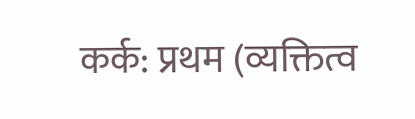कर्क: प्रथम (व्यक्तित्व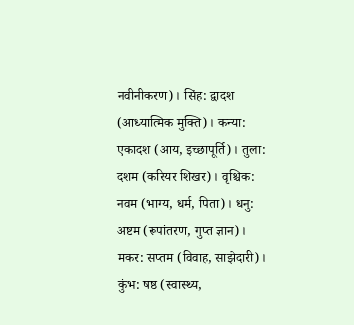नवीनीकरण)। सिंह: द्वादश (आध्यात्मिक मुक्ति)। कन्या: एकादश (आय, इच्छापूर्ति)। तुला: दशम (करियर शिखर)। वृश्चिक: नवम (भाग्य, धर्म, पिता)। धनु: अष्टम (रूपांतरण, गुप्त ज्ञान)। मकर: सप्तम (विवाह, साझेदारी)। कुंभ: षष्ठ (स्वास्थ्य,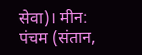सेवा)। मीन: पंचम (संतान,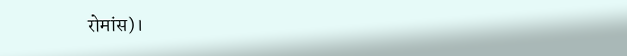रोमांस)।